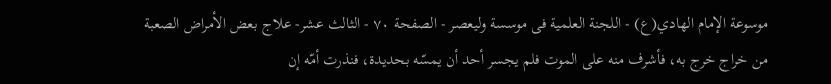موسوعة الإمام الهادي(ع) - اللجنة العلمیة فی موسسة ولیعصر - الصفحة ٧٠ - الثالث عشر- علاج بعض الأمراض الصعبة
من خراج خرج به، فأشرف منه على الموت فلم يجسر أحد أن يمسّه بحديدة، فنذرت أمّه إن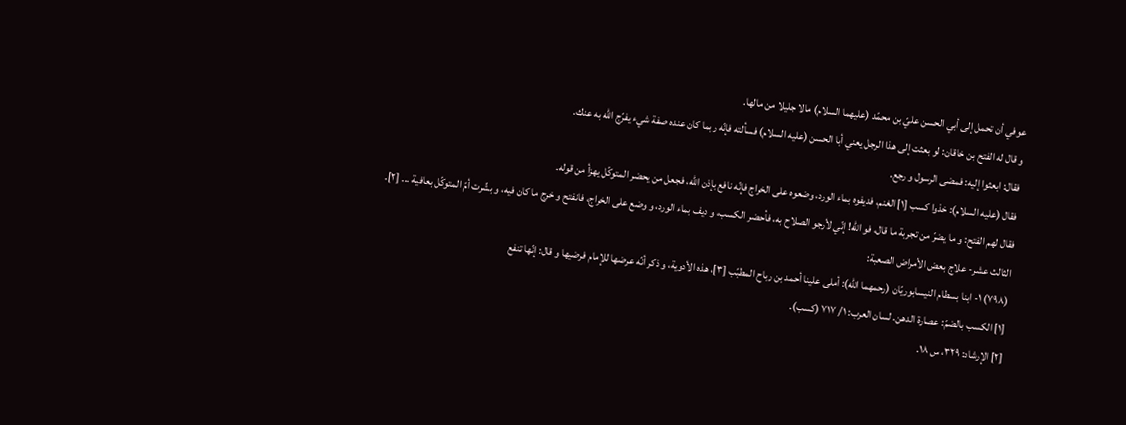عوفي أن تحمل إلى أبي الحسن عليّ بن محمّد (عليهما السلام) مالا جليلا من مالها.
و قال له الفتح بن خاقان: لو بعثت إلى هذا الرجل يعني أبا الحسن (عليه السلام) فسألته فإنّه ربما كان عنده صفة شيء يفرّج اللّه به عنك.
فقال: ابعثوا إليه: فمضى الرسول و رجع.
فقال (عليه السلام): خذوا كسب [١] الغنم، فديفوه بماء الورد، وضعوه على الخراج فإنّه نافع بإذن اللّه، فجعل من يحضر المتوكّل يهزأ من قوله.
فقال لهم الفتح: و ما يضرّ من تجربة ما قال، فو اللّه! إنّي لأرجو الصلاح به، فأحضر الكسب، و ديف بماء الورد، و وضع على الخراج، فانفتح و خرج ما كان فيه، و بشّرت أمّ المتوكّل بعافية ... [٢].
الثالث عشر- علاج بعض الأمراض الصعبة:
(٧٩٨) ١- ابنا بسطام النيسابوريّان (رحمهما الله): أملى علينا أحمد بن رباح المطبّب [٣]، هذه الأدوية، و ذكر أنّه عرضها للإمام فرضيها و قال: إنّها تنفع
[١] الكسب بالضمّ: عصارة الدهن. لسان العرب: ١/ ٧١٧ (كسب).
[٢] الإرشاد: ٣٢٩، س ١٨.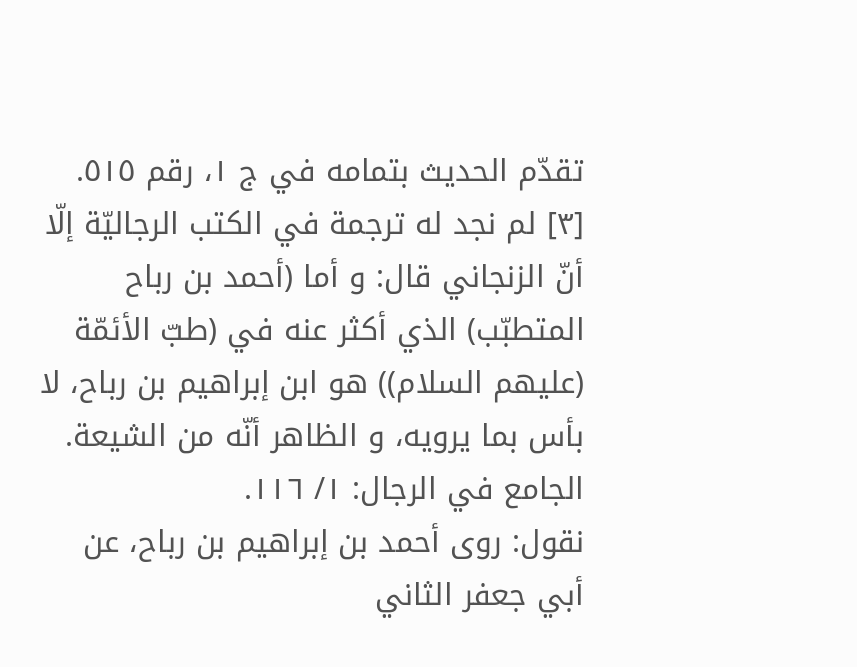تقدّم الحديث بتمامه في ج ١، رقم ٥١٥.
[٣] لم نجد له ترجمة في الكتب الرجاليّة إلّا أنّ الزنجاني قال: و أما (أحمد بن رباح المتطبّب) الذي أكثر عنه في (طبّ الأئمّة (عليهم السلام)) هو ابن إبراهيم بن رباح، لا بأس بما يرويه، و الظاهر أنّه من الشيعة. الجامع في الرجال: ١/ ١١٦.
نقول: روى أحمد بن إبراهيم بن رباح، عن أبي جعفر الثاني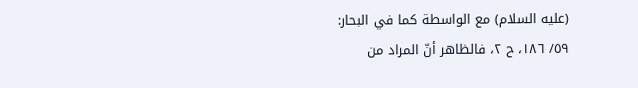(عليه السلام) مع الواسطة كما في البحار:
٥٩/ ١٨٦، ح ٢، فالظاهر أنّ المراد من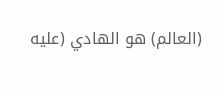(العالم) هو الهادي (عليه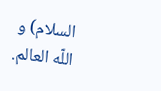السلام) و اللّه العالم.